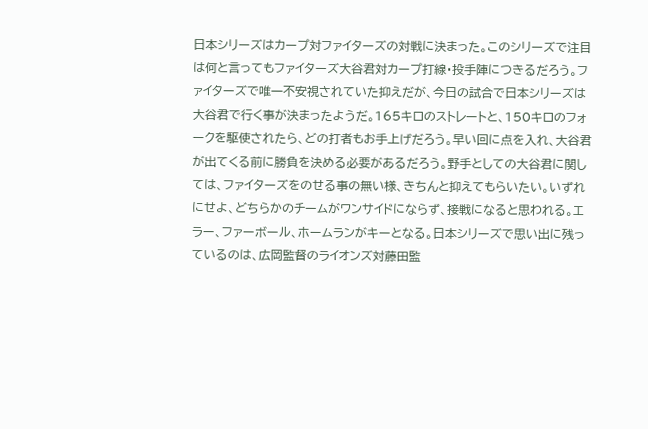日本シリーズはカープ対ファイターズの対戦に決まった。このシリーズで注目は何と言ってもファイターズ大谷君対カープ打線・投手陣につきるだろう。ファイターズで唯一不安視されていた抑えだが、今日の試合で日本シリーズは大谷君で行く事が決まったようだ。165キロのストレートと、150キロのフォークを駆使されたら、どの打者もお手上げだろう。早い回に点を入れ、大谷君が出てくる前に勝負を決める必要があるだろう。野手としての大谷君に関しては、ファイターズをのせる事の無い様、きちんと抑えてもらいたい。いずれにせよ、どちらかのチームがワンサイドにならず、接戦になると思われる。エラー、ファーボール、ホームランがキーとなる。日本シリーズで思い出に残っているのは、広岡監督のライオンズ対藤田監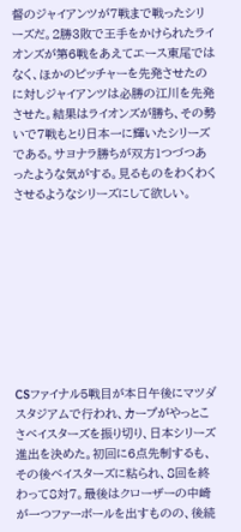督のジャイアンツが7戦まで戦ったシリーズだ。2勝3敗で王手をかけられたライオンズが第6戦をあえてエース東尾ではなく、ほかのピッチャーを先発させたのに対しジャイアンツは必勝の江川を先発させた。結果はライオンズが勝ち、その勢いで7戦もとり日本一に輝いたシリーズである。サヨナラ勝ちが双方1つづつあったような気がする。見るものをわくわくさせるようなシリーズにして欲しい。









CSファイナル5戦目が本日午後にマツダスタジアムで行われ、カープがやっとこさベイスターズを振り切り、日本シリーズ進出を決めた。初回に6点先制するも、その後ベイスターズに粘られ、8回を終わって8対7。最後はクローザーの中崎が一つファーボールを出すものの、後続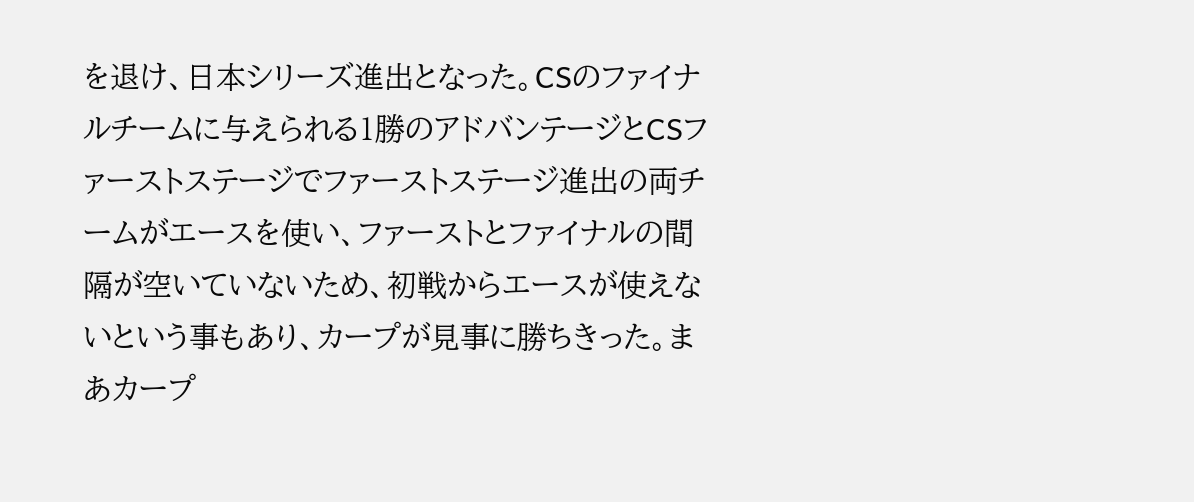を退け、日本シリーズ進出となった。CSのファイナルチームに与えられる1勝のアドバンテージとCSファーストステージでファーストステージ進出の両チームがエースを使い、ファーストとファイナルの間隔が空いていないため、初戦からエースが使えないという事もあり、カープが見事に勝ちきった。まあカープ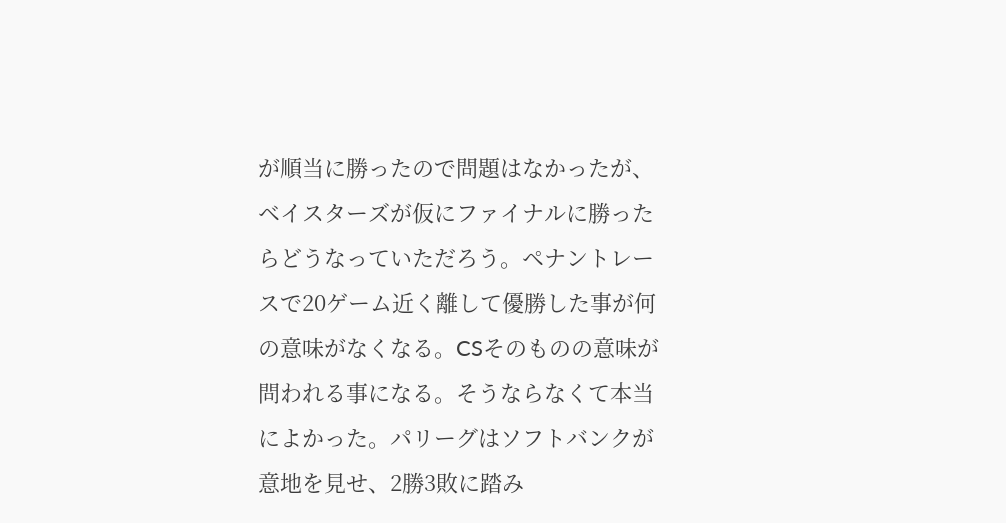が順当に勝ったので問題はなかったが、ベイスターズが仮にファイナルに勝ったらどうなっていただろう。ペナントレースで20ゲーム近く離して優勝した事が何の意味がなくなる。CSそのものの意味が問われる事になる。そうならなくて本当によかった。パリーグはソフトバンクが意地を見せ、2勝3敗に踏み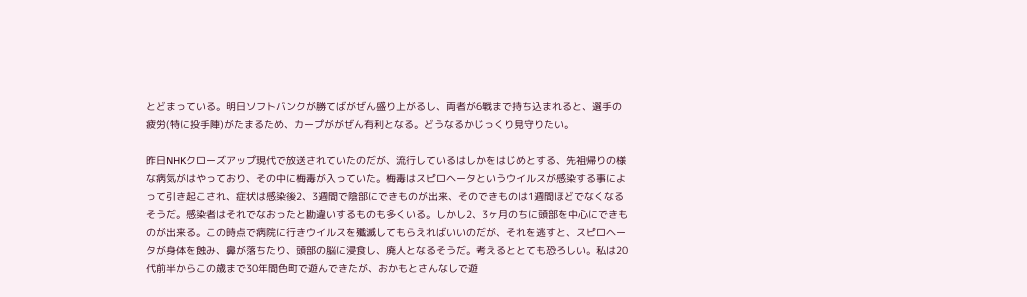とどまっている。明日ソフトバンクが勝てばがぜん盛り上がるし、両者が6戦まで持ち込まれると、選手の疲労(特に投手陣)がたまるため、カープががぜん有利となる。どうなるかじっくり見守りたい。

昨日NHKクローズアップ現代で放送されていたのだが、流行しているはしかをはじめとする、先祖帰りの様な病気がはやっており、その中に梅毒が入っていた。梅毒はスピロヘータというウイルスが感染する事によって引き起こされ、症状は感染後2、3週間で陰部にできものが出来、そのできものは1週間ほどでなくなるそうだ。感染者はそれでなおったと勘違いするものも多くいる。しかし2、3ヶ月のちに頭部を中心にできものが出来る。この時点で病院に行きウイルスを殲滅してもらえればいいのだが、それを逃すと、スピロヘータが身体を蝕み、鼻が落ちたり、頭部の脳に浸食し、廃人となるそうだ。考えるととても恐ろしい。私は20代前半からこの歳まで30年間色町で遊んできたが、おかもとさんなしで遊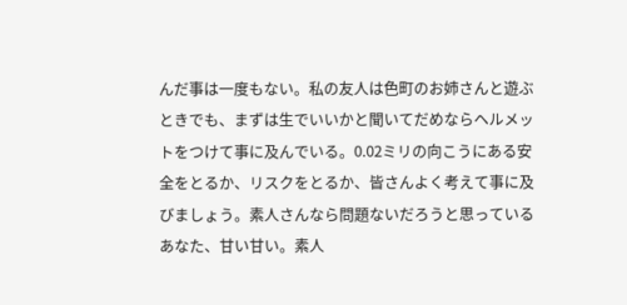んだ事は一度もない。私の友人は色町のお姉さんと遊ぶときでも、まずは生でいいかと聞いてだめならヘルメットをつけて事に及んでいる。0.02ミリの向こうにある安全をとるか、リスクをとるか、皆さんよく考えて事に及びましょう。素人さんなら問題ないだろうと思っているあなた、甘い甘い。素人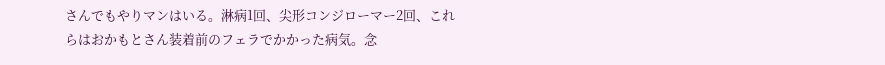さんでもやりマンはいる。淋病1回、尖形コンジローマー2回、これらはおかもとさん装着前のフェラでかかった病気。念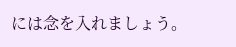には念を入れましょう。